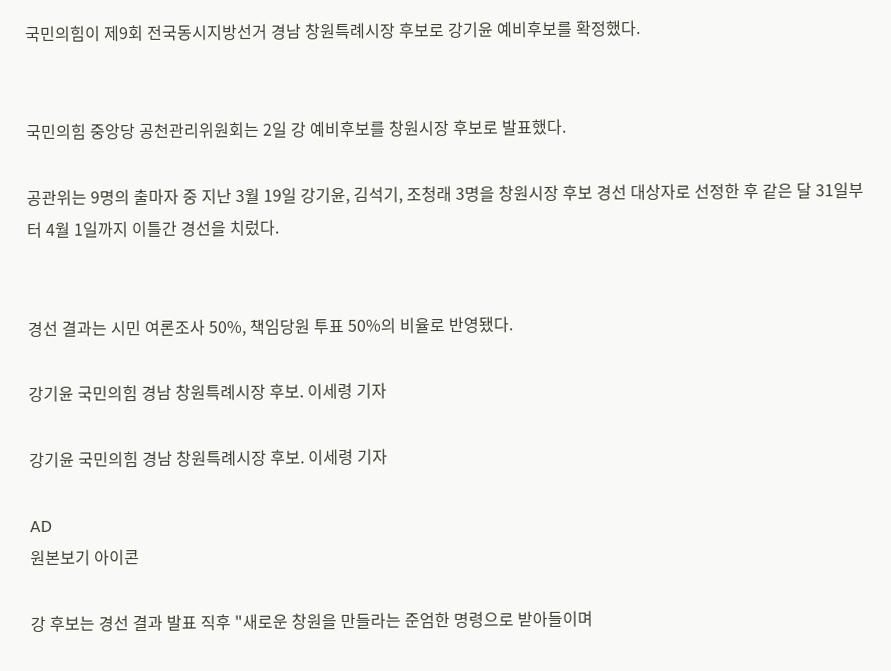국민의힘이 제9회 전국동시지방선거 경남 창원특례시장 후보로 강기윤 예비후보를 확정했다.


국민의힘 중앙당 공천관리위원회는 2일 강 예비후보를 창원시장 후보로 발표했다.

공관위는 9명의 출마자 중 지난 3월 19일 강기윤, 김석기, 조청래 3명을 창원시장 후보 경선 대상자로 선정한 후 같은 달 31일부터 4월 1일까지 이틀간 경선을 치렀다.


경선 결과는 시민 여론조사 50%, 책임당원 투표 50%의 비율로 반영됐다.

강기윤 국민의힘 경남 창원특례시장 후보. 이세령 기자

강기윤 국민의힘 경남 창원특례시장 후보. 이세령 기자

AD
원본보기 아이콘

강 후보는 경선 결과 발표 직후 "새로운 창원을 만들라는 준엄한 명령으로 받아들이며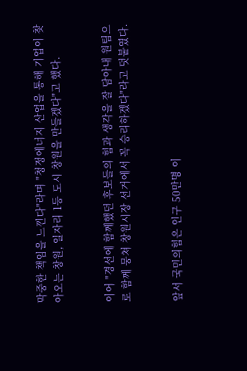막중한 책임을 느낀다"라며 "청정에너지 산업을 통해 기업이 찾아오는 창원, 일자리 1등 도시 창원을 만들겠다"고 했다.


이어 "경선에 함께했던 후보들의 힘과 생각을 잘 담아내 원팀으로 함께 뭉쳐 창원시장 선거에서 꼭 승리하겠다"라고 덧붙였다.


앞서 국민의힘은 인구 50만명 이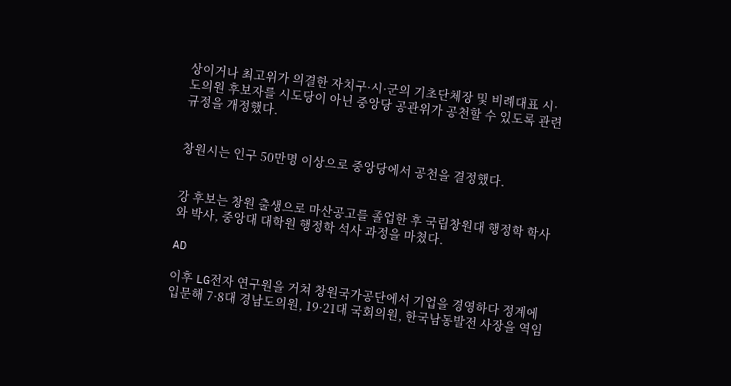상이거나 최고위가 의결한 자치구·시·군의 기초단체장 및 비례대표 시·도의원 후보자를 시도당이 아닌 중앙당 공관위가 공천할 수 있도록 관련 규정을 개정했다.


창원시는 인구 50만명 이상으로 중앙당에서 공천을 결정했다.


강 후보는 창원 출생으로 마산공고를 졸업한 후 국립창원대 행정학 학사와 박사, 중앙대 대학원 행정학 석사 과정을 마쳤다.

AD

이후 LG전자 연구원을 거쳐 창원국가공단에서 기업을 경영하다 정계에 입문해 7·8대 경남도의원, 19·21대 국회의원, 한국남동발전 사장을 역임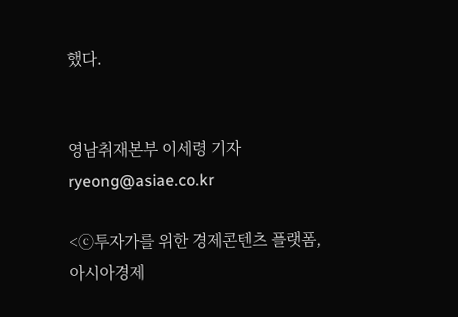했다.


영남취재본부 이세령 기자 ryeong@asiae.co.kr

<ⓒ투자가를 위한 경제콘텐츠 플랫폼, 아시아경제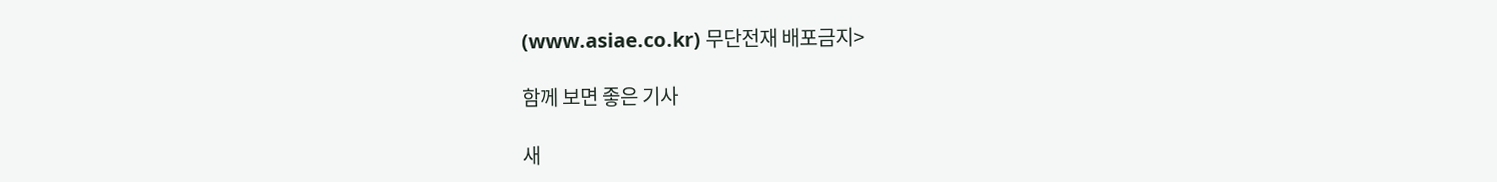(www.asiae.co.kr) 무단전재 배포금지>

함께 보면 좋은 기사

새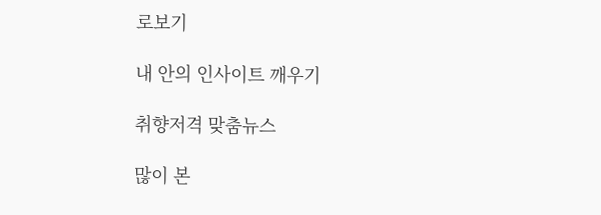로보기

내 안의 인사이트 깨우기

취향저격 맞춤뉴스

많이 본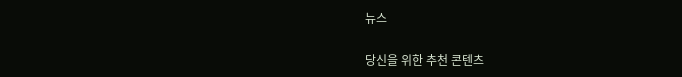뉴스

당신을 위한 추천 콘텐츠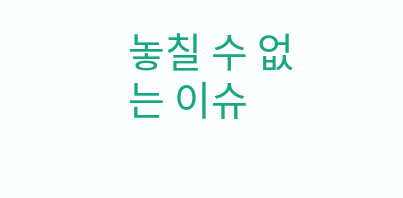놓칠 수 없는 이슈